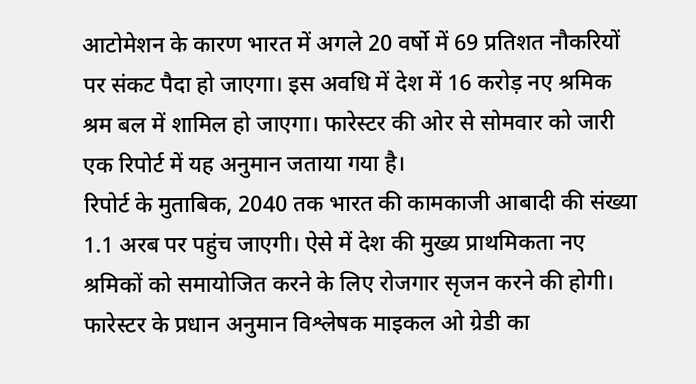आटोमेशन के कारण भारत में अगले 20 वर्षो में 69 प्रतिशत नौकरियों पर संकट पैदा हो जाएगा। इस अवधि में देश में 16 करोड़ नए श्रमिक श्रम बल में शामिल हो जाएगा। फारेस्टर की ओर से सोमवार को जारी एक रिपोर्ट में यह अनुमान जताया गया है।
रिपोर्ट के मुताबिक, 2040 तक भारत की कामकाजी आबादी की संख्या 1.1 अरब पर पहुंच जाएगी। ऐसे में देश की मुख्य प्राथमिकता नए श्रमिकों को समायोजित करने के लिए रोजगार सृजन करने की होगी। फारेस्टर के प्रधान अनुमान विश्लेषक माइकल ओ ग्रेडी का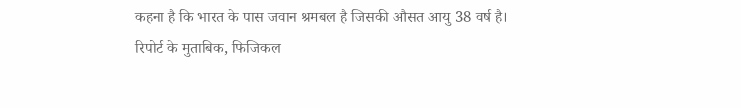कहना है कि भारत के पास जवान श्रमबल है जिसकी औसत आयु 38 वर्ष है।
रिपोर्ट के मुताबिक, फिजिकल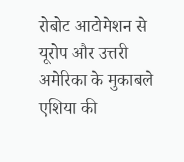रोबोट आटोमेशन से यूरोप और उत्तरी अमेरिका के मुकाबले एशिया की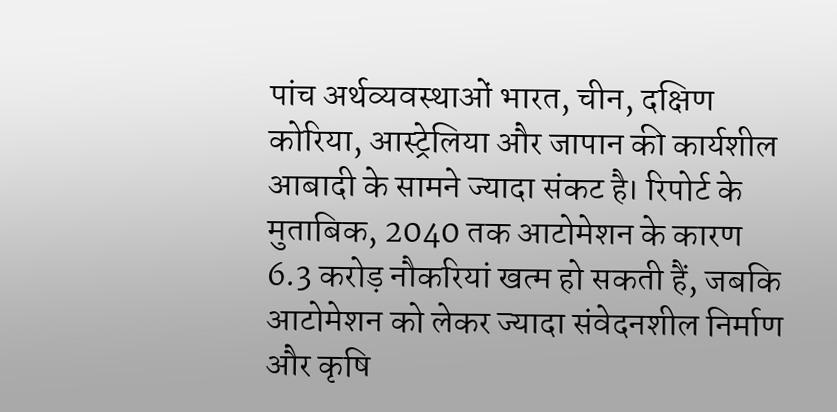पांच अर्थव्यवस्थाओं भारत, चीन, दक्षिण कोरिया, आस्ट्रेलिया और जापान की कार्यशील आबादी के सामने ज्यादा संकट है। रिपोर्ट के मुताबिक, 2040 तक आटोमेशन के कारण 6.3 करोड़ नौकरियां खत्म हो सकती हैं, जबकि आटोमेशन को लेकर ज्यादा संवेदनशील निर्माण और कृषि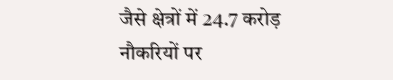जैसे क्षेत्रों में 24.7 करोड़ नौकरियों पर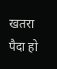खतरा पैदा हो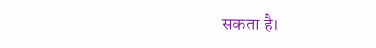सकता है।